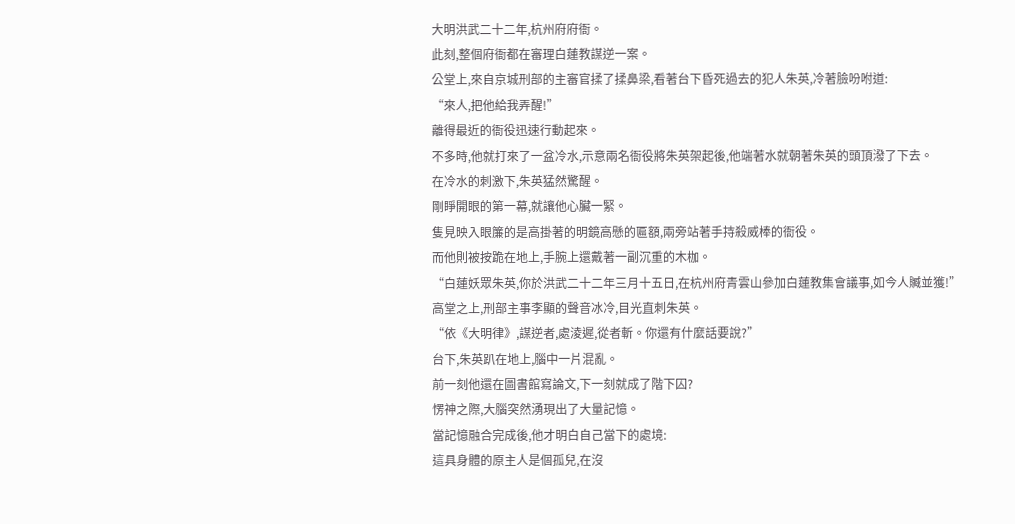大明洪武二十二年,杭州府府衙。
此刻,整個府衙都在審理白蓮教謀逆一案。
公堂上,來自京城刑部的主審官揉了揉鼻梁,看著台下昏死過去的犯人朱英,冷著臉吩咐道:
“來人,把他給我弄醒!”
離得最近的衙役迅速行動起來。
不多時,他就打來了一盆冷水,示意兩名衙役將朱英架起後,他端著水就朝著朱英的頭頂潑了下去。
在冷水的刺激下,朱英猛然驚醒。
剛睜開眼的第一幕,就讓他心臟一緊。
隻見映入眼簾的是高掛著的明鏡高懸的匾額,兩旁站著手持殺威棒的衙役。
而他則被按跪在地上,手腕上還戴著一副沉重的木枷。
“白蓮妖眾朱英,你於洪武二十二年三月十五日,在杭州府青雲山參加白蓮教集會議事,如今人贓並獲!”
高堂之上,刑部主事李顯的聲音冰冷,目光直刺朱英。
“依《大明律》,謀逆者,處淩遲,從者斬。你還有什麼話要說?”
台下,朱英趴在地上,腦中一片混亂。
前一刻他還在圖書館寫論文,下一刻就成了階下囚?
愣神之際,大腦突然湧現出了大量記憶。
當記憶融合完成後,他才明白自己當下的處境:
這具身體的原主人是個孤兒,在沒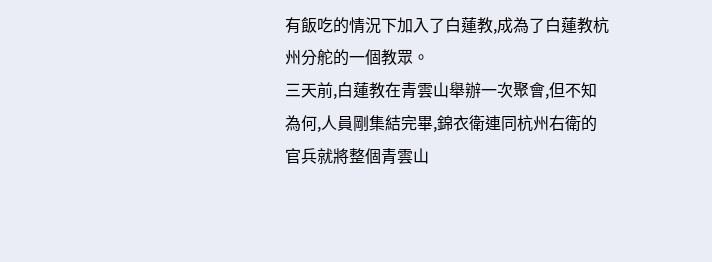有飯吃的情況下加入了白蓮教,成為了白蓮教杭州分舵的一個教眾。
三天前,白蓮教在青雲山舉辦一次聚會,但不知為何,人員剛集結完畢,錦衣衛連同杭州右衛的官兵就將整個青雲山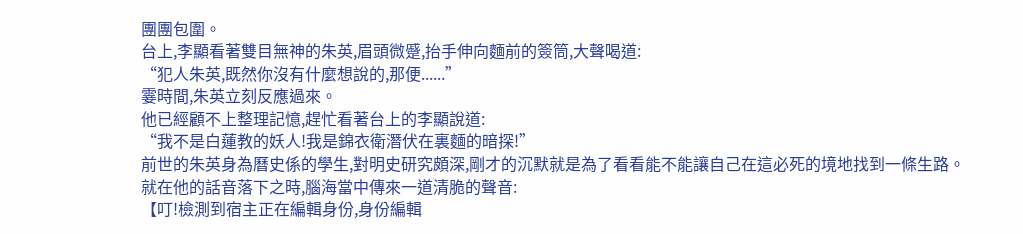團團包圍。
台上,李顯看著雙目無神的朱英,眉頭微蹙,抬手伸向麵前的簽筒,大聲喝道:
“犯人朱英,既然你沒有什麼想說的,那便......”
霎時間,朱英立刻反應過來。
他已經顧不上整理記憶,趕忙看著台上的李顯說道:
“我不是白蓮教的妖人!我是錦衣衛潛伏在裏麵的暗探!”
前世的朱英身為曆史係的學生,對明史研究頗深,剛才的沉默就是為了看看能不能讓自己在這必死的境地找到一條生路。
就在他的話音落下之時,腦海當中傳來一道清脆的聲音:
【叮!檢測到宿主正在編輯身份,身份編輯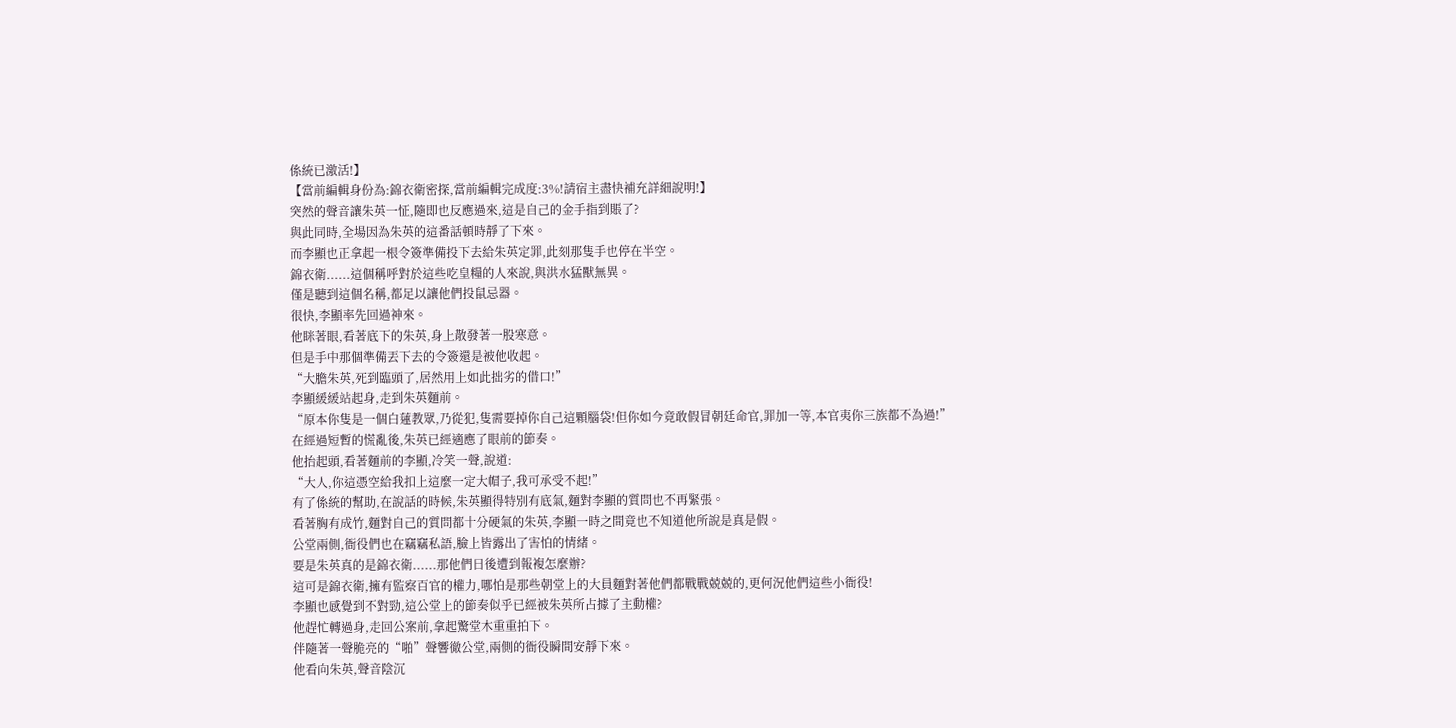係統已激活!】
【當前編輯身份為:錦衣衛密探,當前編輯完成度:3%!請宿主盡快補充詳細說明!】
突然的聲音讓朱英一怔,隨即也反應過來,這是自己的金手指到賬了?
與此同時,全場因為朱英的這番話頓時靜了下來。
而李顯也正拿起一根令簽準備投下去給朱英定罪,此刻那隻手也停在半空。
錦衣衛......這個稱呼對於這些吃皇糧的人來說,與洪水猛獸無異。
僅是聽到這個名稱,都足以讓他們投鼠忌器。
很快,李顯率先回過神來。
他眯著眼,看著底下的朱英,身上散發著一股寒意。
但是手中那個準備丟下去的令簽還是被他收起。
“大膽朱英,死到臨頭了,居然用上如此拙劣的借口!”
李顯緩緩站起身,走到朱英麵前。
“原本你隻是一個白蓮教眾,乃從犯,隻需要掉你自己這顆腦袋!但你如今竟敢假冒朝廷命官,罪加一等,本官夷你三族都不為過!”
在經過短暫的慌亂後,朱英已經適應了眼前的節奏。
他抬起頭,看著麵前的李顯,冷笑一聲,說道:
“大人,你這憑空給我扣上這麼一定大帽子,我可承受不起!”
有了係統的幫助,在說話的時候,朱英顯得特別有底氣,麵對李顯的質問也不再緊張。
看著胸有成竹,麵對自己的質問都十分硬氣的朱英,李顯一時之間竟也不知道他所說是真是假。
公堂兩側,衙役們也在竊竊私語,臉上皆露出了害怕的情緒。
要是朱英真的是錦衣衛......那他們日後遭到報複怎麼辦?
這可是錦衣衛,擁有監察百官的權力,哪怕是那些朝堂上的大員麵對著他們都戰戰兢兢的,更何況他們這些小衙役!
李顯也感覺到不對勁,這公堂上的節奏似乎已經被朱英所占據了主動權?
他趕忙轉過身,走回公案前,拿起驚堂木重重拍下。
伴隨著一聲脆亮的“啪”聲響徹公堂,兩側的衙役瞬間安靜下來。
他看向朱英,聲音陰沉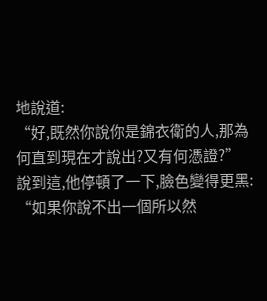地說道:
“好,既然你說你是錦衣衛的人,那為何直到現在才說出?又有何憑證?”
說到這,他停頓了一下,臉色變得更黑:
“如果你說不出一個所以然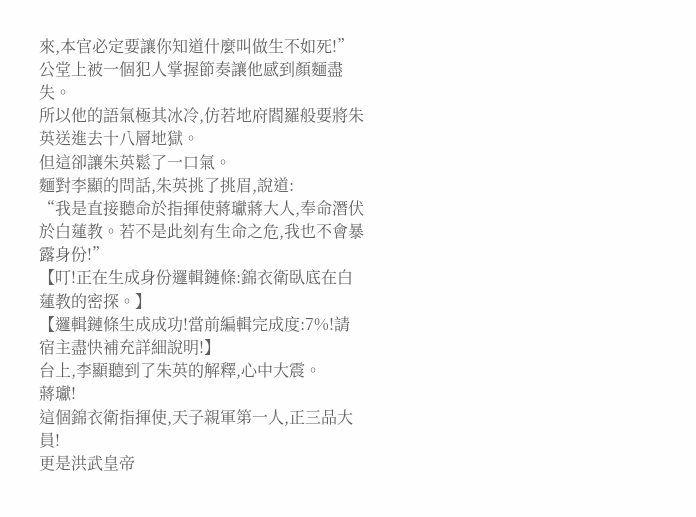來,本官必定要讓你知道什麼叫做生不如死!”
公堂上被一個犯人掌握節奏讓他感到顏麵盡失。
所以他的語氣極其冰冷,仿若地府閻羅般要將朱英送進去十八層地獄。
但這卻讓朱英鬆了一口氣。
麵對李顯的問話,朱英挑了挑眉,說道:
“我是直接聽命於指揮使蔣瓛蔣大人,奉命潛伏於白蓮教。若不是此刻有生命之危,我也不會暴露身份!”
【叮!正在生成身份邏輯鏈條:錦衣衛臥底在白蓮教的密探。】
【邏輯鏈條生成成功!當前編輯完成度:7%!請宿主盡快補充詳細說明!】
台上,李顯聽到了朱英的解釋,心中大震。
蔣瓛!
這個錦衣衛指揮使,天子親軍第一人,正三品大員!
更是洪武皇帝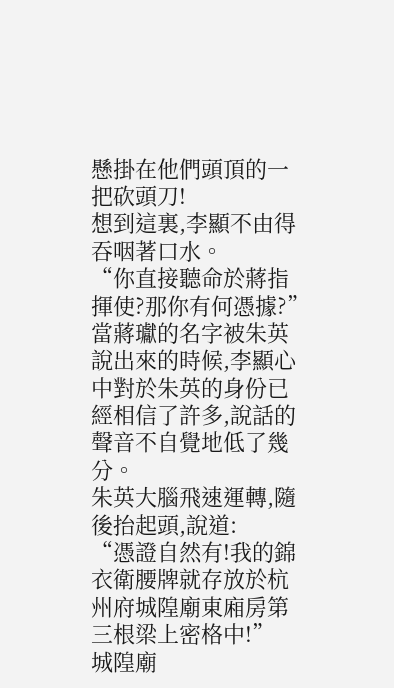懸掛在他們頭頂的一把砍頭刀!
想到這裏,李顯不由得吞咽著口水。
“你直接聽命於蔣指揮使?那你有何憑據?”
當蔣瓛的名字被朱英說出來的時候,李顯心中對於朱英的身份已經相信了許多,說話的聲音不自覺地低了幾分。
朱英大腦飛速運轉,隨後抬起頭,說道:
“憑證自然有!我的錦衣衛腰牌就存放於杭州府城隍廟東廂房第三根梁上密格中!”
城隍廟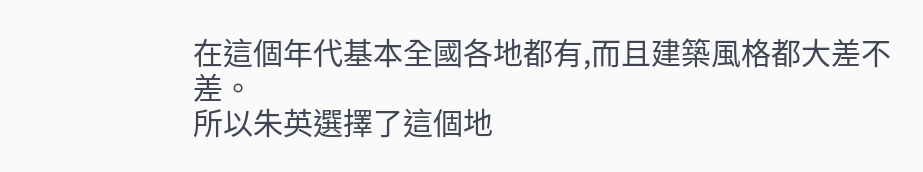在這個年代基本全國各地都有,而且建築風格都大差不差。
所以朱英選擇了這個地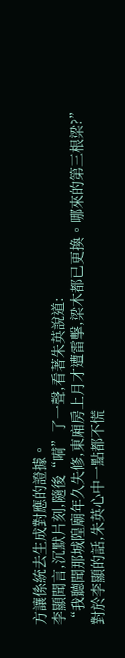方讓係統去生成對應的證據。
李顯聞言,沉默片刻,隨後“嗬”了一聲,看著朱英說道:
“我聽聞那城隍廟年久失修,東廂房上月才遭雷擊,梁木都已更換。哪來的第三根梁?”
對於李顯的話,朱英心中一點都不慌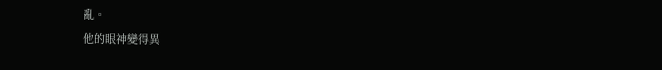亂。
他的眼神變得異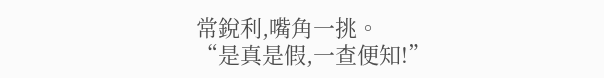常銳利,嘴角一挑。
“是真是假,一查便知!”